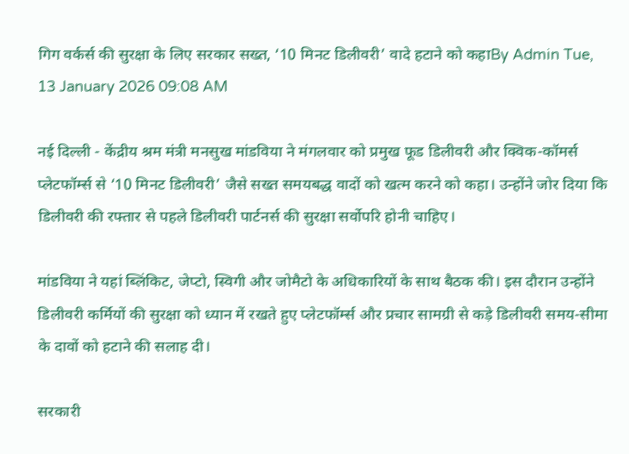गिग वर्कर्स की सुरक्षा के लिए सरकार सख्त, ‘10 मिनट डिलीवरी’ वादे हटाने को कहाBy Admin Tue, 13 January 2026 09:08 AM

नई दिल्ली - केंद्रीय श्रम मंत्री मनसुख मांडविया ने मंगलवार को प्रमुख फूड डिलीवरी और क्विक-कॉमर्स प्लेटफॉर्म्स से ‘10 मिनट डिलीवरी’ जैसे सख्त समयबद्ध वादों को खत्म करने को कहा। उन्होंने जोर दिया कि डिलीवरी की रफ्तार से पहले डिलीवरी पार्टनर्स की सुरक्षा सर्वोपरि होनी चाहिए।

मांडविया ने यहां ब्लिंकिट, जेप्टो, स्विगी और जोमैटो के अधिकारियों के साथ बैठक की। इस दौरान उन्होंने डिलीवरी कर्मियों की सुरक्षा को ध्यान में रखते हुए प्लेटफॉर्म्स और प्रचार सामग्री से कड़े डिलीवरी समय-सीमा के दावों को हटाने की सलाह दी।

सरकारी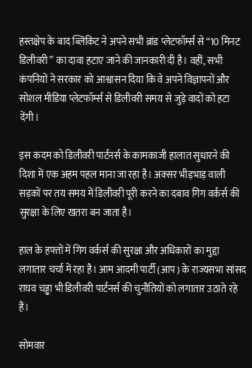हस्तक्षेप के बाद ब्लिंकिट ने अपने सभी ब्रांड प्लेटफॉर्म्स से “10 मिनट डिलीवरी” का दावा हटाए जाने की जानकारी दी है। वहीं, सभी कंपनियों ने सरकार को आश्वासन दिया कि वे अपने विज्ञापनों और सोशल मीडिया प्लेटफॉर्म्स से डिलीवरी समय से जुड़े वादों को हटा देंगी।

इस कदम को डिलीवरी पार्टनर्स के कामकाजी हालात सुधारने की दिशा में एक अहम पहल माना जा रहा है। अक्सर भीड़भाड़ वाली सड़कों पर तय समय में डिलीवरी पूरी करने का दबाव गिग वर्कर्स की सुरक्षा के लिए खतरा बन जाता है।

हाल के हफ्तों में गिग वर्कर्स की सुरक्षा और अधिकारों का मुद्दा लगातार चर्चा में रहा है। आम आदमी पार्टी (आप) के राज्यसभा सांसद राघव चड्ढा भी डिलीवरी पार्टनर्स की चुनौतियों को लगातार उठाते रहे हैं।

सोमवार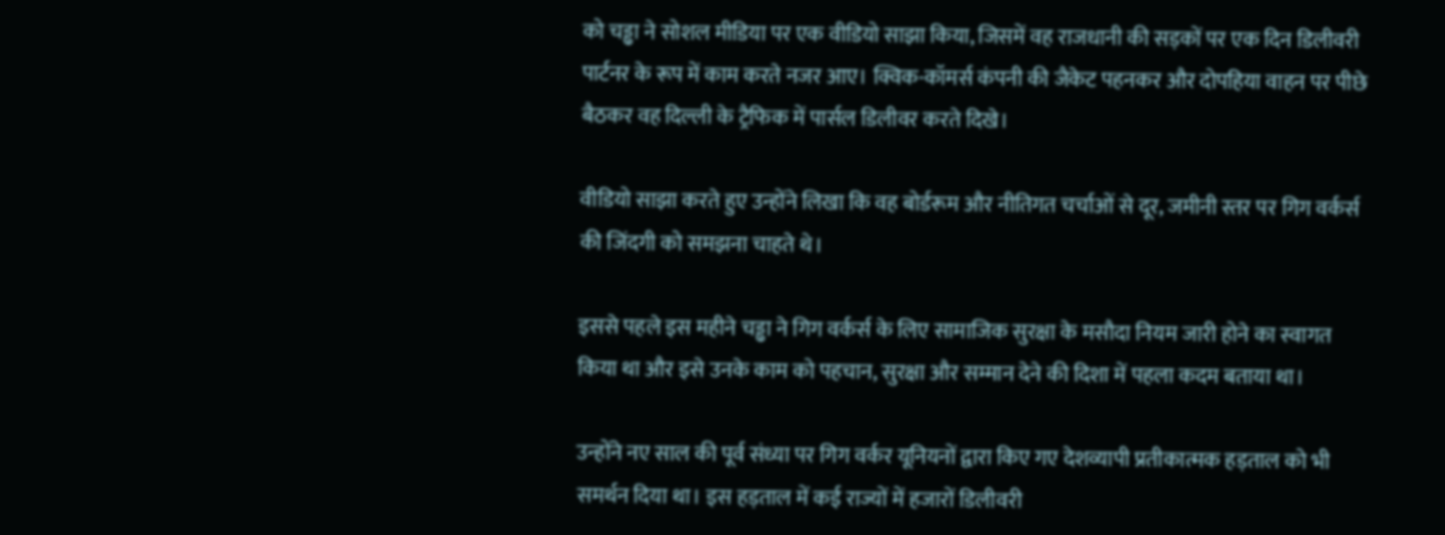को चड्ढा ने सोशल मीडिया पर एक वीडियो साझा किया, जिसमें वह राजधानी की सड़कों पर एक दिन डिलीवरी पार्टनर के रूप में काम करते नजर आए। क्विक-कॉमर्स कंपनी की जैकेट पहनकर और दोपहिया वाहन पर पीछे बैठकर वह दिल्ली के ट्रैफिक में पार्सल डिलीवर करते दिखे।

वीडियो साझा करते हुए उन्होंने लिखा कि वह बोर्डरूम और नीतिगत चर्चाओं से दूर, जमीनी स्तर पर गिग वर्कर्स की जिंदगी को समझना चाहते थे।

इससे पहले इस महीने चड्ढा ने गिग वर्कर्स के लिए सामाजिक सुरक्षा के मसौदा नियम जारी होने का स्वागत किया था और इसे उनके काम को पहचान, सुरक्षा और सम्मान देने की दिशा में पहला कदम बताया था।

उन्होंने नए साल की पूर्व संध्या पर गिग वर्कर यूनियनों द्वारा किए गए देशव्यापी प्रतीकात्मक हड़ताल को भी समर्थन दिया था। इस हड़ताल में कई राज्यों में हजारों डिलीवरी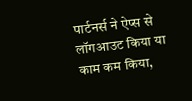पार्टनर्स ने ऐप्स से लॉगआउट किया या काम कम किया,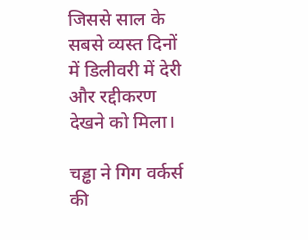जिससे साल के सबसे व्यस्त दिनों में डिलीवरी में देरी और रद्दीकरण देखने को मिला।

चड्ढा ने गिग वर्कर्स की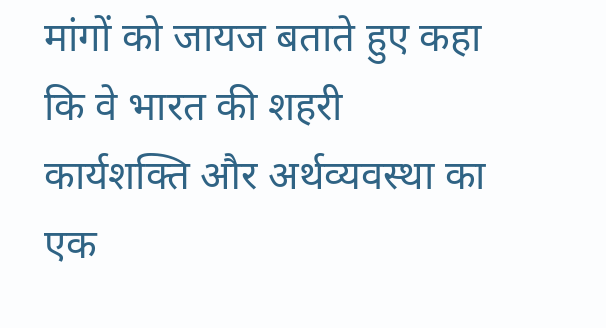मांगों को जायज बताते हुए कहा कि वे भारत की शहरी कार्यशक्ति और अर्थव्यवस्था का एक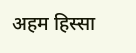अहम हिस्सा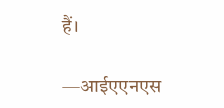हैं।

—आईएएनएस